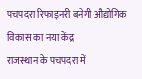पचपदरा रिफाइनरी बनेगी औद्योगिक विकास का नया केंद्र
राजस्थान के पचपदरा में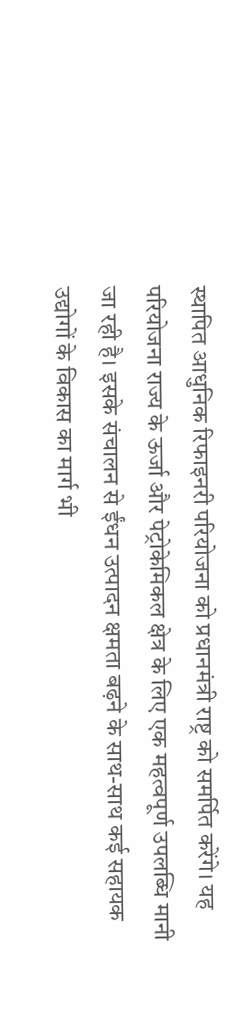स्थापित आधुनिक रिफाइनरी परियोजना को प्रधानमंत्री राष्ट्र को समर्पित करेंगे। यह परियोजना राज्य के ऊर्जा और पेट्रोकेमिकल क्षेत्र के लिए एक महत्वपूर्ण उपलब्धि मानी जा रही है। इसके संचालन से ईंधन उत्पादन क्षमता बढ़ने के साथ-साथ कई सहायक उद्योगों के विकास का मार्ग भी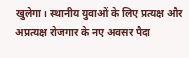खुलेगा। स्थानीय युवाओं के लिए प्रत्यक्ष और अप्रत्यक्ष रोजगार के नए अवसर पैदा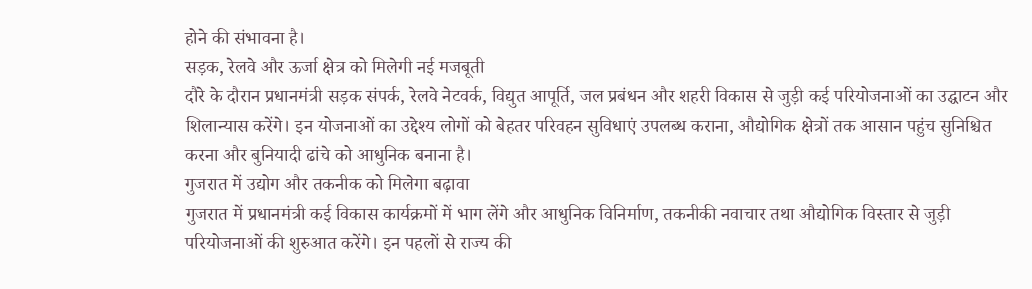होने की संभावना है।
सड़क, रेलवे और ऊर्जा क्षेत्र को मिलेगी नई मजबूती
दौरे के दौरान प्रधानमंत्री सड़क संपर्क, रेलवे नेटवर्क, विद्युत आपूर्ति, जल प्रबंधन और शहरी विकास से जुड़ी कई परियोजनाओं का उद्घाटन और शिलान्यास करेंगे। इन योजनाओं का उद्देश्य लोगों को बेहतर परिवहन सुविधाएं उपलब्ध कराना, औद्योगिक क्षेत्रों तक आसान पहुंच सुनिश्चित करना और बुनियादी ढांचे को आधुनिक बनाना है।
गुजरात में उद्योग और तकनीक को मिलेगा बढ़ावा
गुजरात में प्रधानमंत्री कई विकास कार्यक्रमों में भाग लेंगे और आधुनिक विनिर्माण, तकनीकी नवाचार तथा औद्योगिक विस्तार से जुड़ी परियोजनाओं की शुरुआत करेंगे। इन पहलों से राज्य की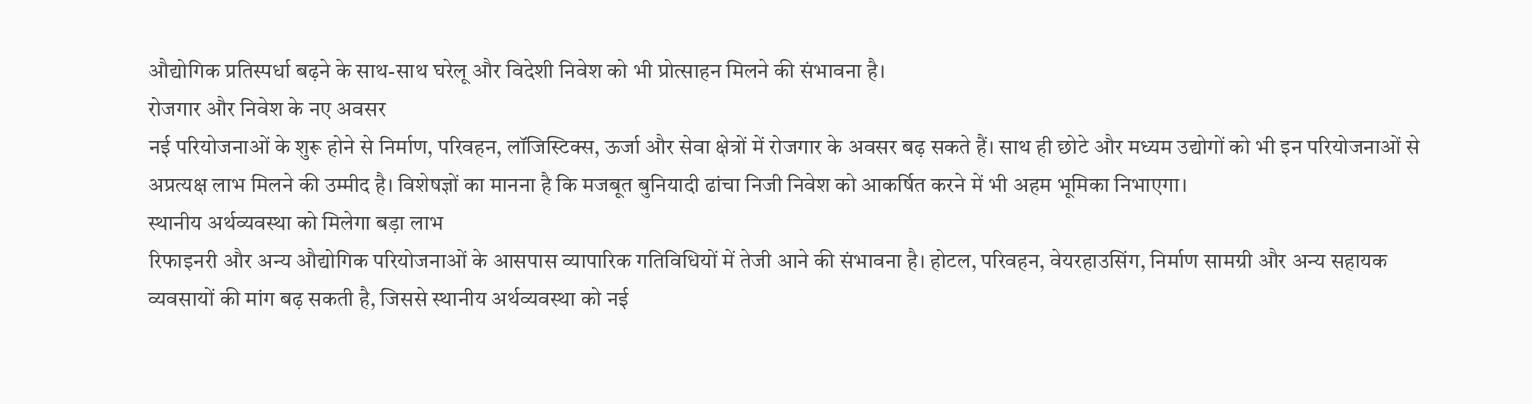औद्योगिक प्रतिस्पर्धा बढ़ने के साथ-साथ घरेलू और विदेशी निवेश को भी प्रोत्साहन मिलने की संभावना है।
रोजगार और निवेश के नए अवसर
नई परियोजनाओं के शुरू होने से निर्माण, परिवहन, लॉजिस्टिक्स, ऊर्जा और सेवा क्षेत्रों में रोजगार के अवसर बढ़ सकते हैं। साथ ही छोटे और मध्यम उद्योगों को भी इन परियोजनाओं से अप्रत्यक्ष लाभ मिलने की उम्मीद है। विशेषज्ञों का मानना है कि मजबूत बुनियादी ढांचा निजी निवेश को आकर्षित करने में भी अहम भूमिका निभाएगा।
स्थानीय अर्थव्यवस्था को मिलेगा बड़ा लाभ
रिफाइनरी और अन्य औद्योगिक परियोजनाओं के आसपास व्यापारिक गतिविधियों में तेजी आने की संभावना है। होटल, परिवहन, वेयरहाउसिंग, निर्माण सामग्री और अन्य सहायक व्यवसायों की मांग बढ़ सकती है, जिससे स्थानीय अर्थव्यवस्था को नई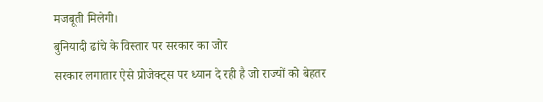मजबूती मिलेगी।
बुनियादी ढांचे के विस्तार पर सरकार का जोर
सरकार लगातार ऐसे प्रोजेक्ट्स पर ध्यान दे रही है जो राज्यों को बेहतर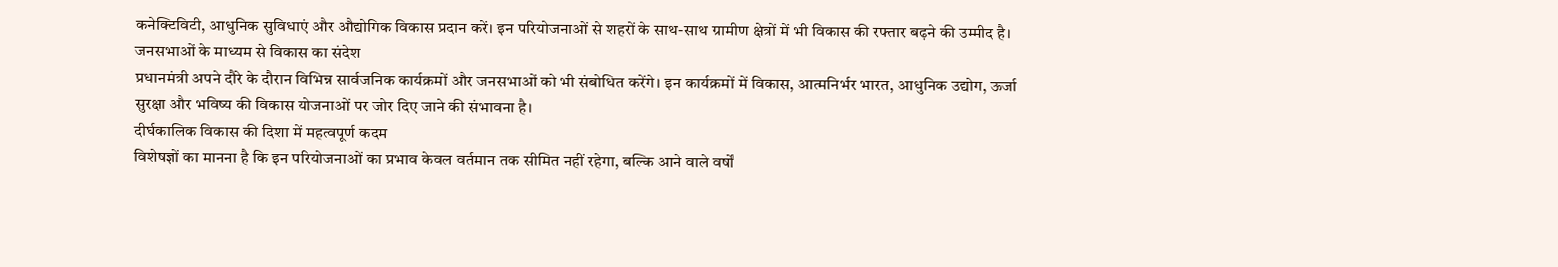कनेक्टिविटी, आधुनिक सुविधाएं और औद्योगिक विकास प्रदान करें। इन परियोजनाओं से शहरों के साथ-साथ ग्रामीण क्षेत्रों में भी विकास की रफ्तार बढ़ने की उम्मीद है।
जनसभाओं के माध्यम से विकास का संदेश
प्रधानमंत्री अपने दौरे के दौरान विभिन्न सार्वजनिक कार्यक्रमों और जनसभाओं को भी संबोधित करेंगे। इन कार्यक्रमों में विकास, आत्मनिर्भर भारत, आधुनिक उद्योग, ऊर्जा सुरक्षा और भविष्य की विकास योजनाओं पर जोर दिए जाने की संभावना है।
दीर्घकालिक विकास की दिशा में महत्वपूर्ण कदम
विशेषज्ञों का मानना है कि इन परियोजनाओं का प्रभाव केवल वर्तमान तक सीमित नहीं रहेगा, बल्कि आने वाले वर्षों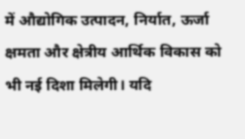में औद्योगिक उत्पादन, निर्यात, ऊर्जा क्षमता और क्षेत्रीय आर्थिक विकास को भी नई दिशा मिलेगी। यदि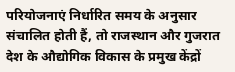परियोजनाएं निर्धारित समय के अनुसार संचालित होती हैं, तो राजस्थान और गुजरात देश के औद्योगिक विकास के प्रमुख केंद्रों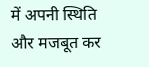में अपनी स्थिति और मजबूत कर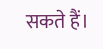सकते हैं।